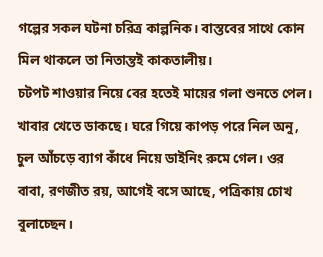গল্পের সকল ঘটনা চরিত্র কাল্পনিক। বাস্তবের সাথে কোন মিল থাকলে তা নিতান্তই কাকতালীয়।
চটপট শাওয়ার নিয়ে বের হতেই মায়ের গলা শুনতে পেল। খাবার খেতে ডাকছে। ঘরে গিয়ে কাপড় পরে নিল অনু, চুল আঁচড়ে ব্যাগ কাঁধে নিয়ে ডাইনিং রুমে গেল। ওর বাবা, রণজীত রয়, আগেই বসে আছে, পত্রিকায় চোখ বুলাচ্ছেন।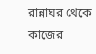রান্নাঘর থেকে কাজের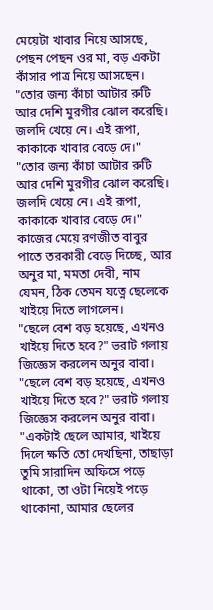মেয়েটা খাবার নিয়ে আসছে, পেছন পেছন ওর মা, বড় একটা কাঁসার পাত্র নিয়ে আসছেন।
"তোর জন্য কাঁচা আটার রুটি আর দেশি মুরগীর ঝোল করেছি। জলদি খেয়ে নে। এই রূপা, কাকাকে খাবার বেড়ে দে।"
"তোর জন্য কাঁচা আটার রুটি আর দেশি মুরগীর ঝোল করেছি। জলদি খেয়ে নে। এই রূপা, কাকাকে খাবার বেড়ে দে।"
কাজের মেয়ে রণজীত বাবুর পাতে তরকারী বেড়ে দিচ্ছে, আর অনুর মা, মমতা দেবী, নাম যেমন, ঠিক তেমন যত্নে ছেলেকে খাইয়ে দিতে লাগলেন।
"ছেলে বেশ বড় হয়েছে, এখনও খাইয়ে দিতে হবে?" ভরাট গলায় জিজ্ঞেস করলেন অনুর বাবা।
"ছেলে বেশ বড় হয়েছে, এখনও খাইয়ে দিতে হবে?" ভরাট গলায় জিজ্ঞেস করলেন অনুর বাবা।
"একটাই ছেলে আমার, খাইয়ে দিলে ক্ষতি তো দেখছিনা, তাছাড়া তুমি সারাদিন অফিসে পড়ে থাকো, তা ওটা নিয়েই পড়ে থাকোনা, আমার ছেলের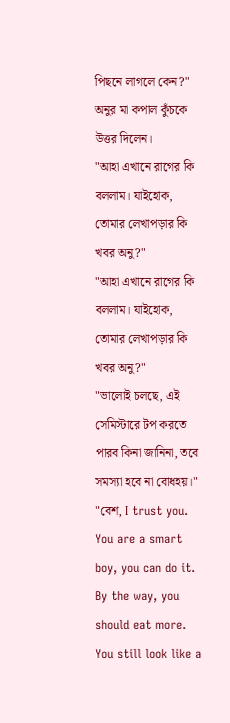পিছনে লাগলে কেন?" অনুর মা কপাল কুঁচকে উত্তর দিলেন।
"আহা এখানে রাগের কি বললাম। যাইহোক, তোমার লেখাপড়ার কি খবর অনু?"
"আহা এখানে রাগের কি বললাম। যাইহোক, তোমার লেখাপড়ার কি খবর অনু?"
"ভালোই চলছে, এই সেমিস্টারে টপ করতে পারব কিনা জানিনা, তবে সমস্যা হবে না বোধহয়।"
"বেশ, I trust you. You are a smart boy, you can do it. By the way, you should eat more. You still look like a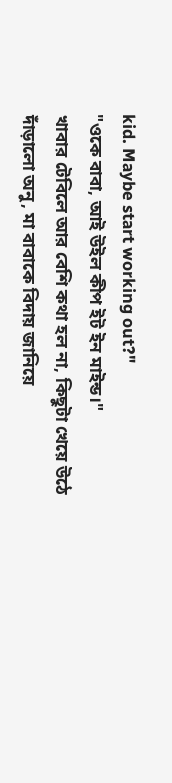kid. Maybe start working out?"
"ওকে বাবা, আই উইল কীপ ইট ইন মাইন্ড।"
খাবার টেবিলে আর বেশি কথা হল না, কিছুটা খেয়ে উঠে দাঁড়ালো অনু, মা বাবাকে বিদায় জানিয়ে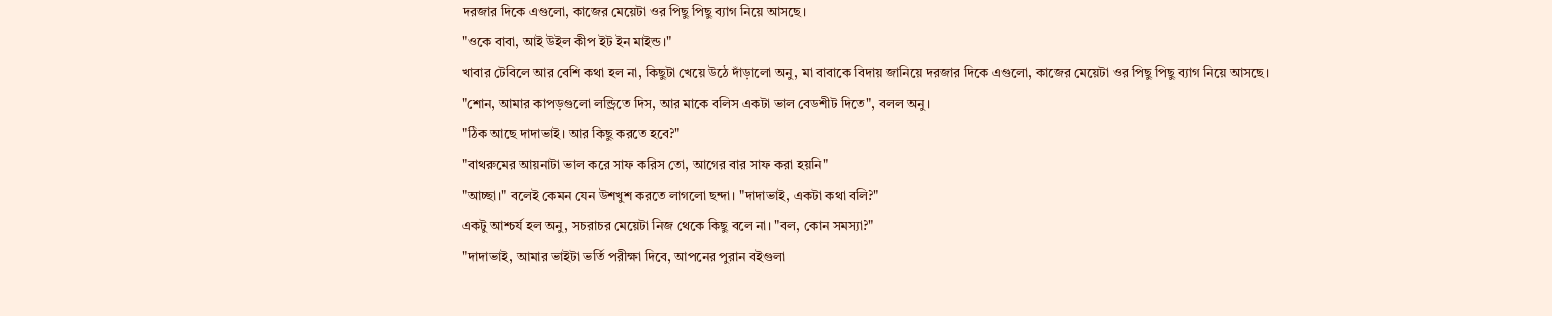দরজার দিকে এগুলো, কাজের মেয়েটা ওর পিছু পিছু ব্যাগ নিয়ে আসছে।
"ওকে বাবা, আই উইল কীপ ইট ইন মাইন্ড।"
খাবার টেবিলে আর বেশি কথা হল না, কিছুটা খেয়ে উঠে দাঁড়ালো অনু, মা বাবাকে বিদায় জানিয়ে দরজার দিকে এগুলো, কাজের মেয়েটা ওর পিছু পিছু ব্যাগ নিয়ে আসছে।
"শোন, আমার কাপড়গুলো লন্ড্রিতে দিস, আর মাকে বলিস একটা ভাল বেডশীট দিতে", বলল অনু।
"ঠিক আছে দাদাভাই। আর কিছু করতে হবে?"
"বাথরুমের আয়নাটা ভাল করে সাফ করিস তো, আগের বার সাফ করা হয়নি"
"আচ্ছা।" বলেই কেমন যেন উশখুশ করতে লাগলো ছন্দা। "দাদাভাই, একটা কথা বলি?"
একটু আশ্চর্য হল অনু, সচরাচর মেয়েটা নিজ থেকে কিছু বলে না। "বল, কোন সমস্যা?"
"দাদাভাই, আমার ভাইটা ভর্তি পরীক্ষা দিবে, আপনের পুরান বইগুলা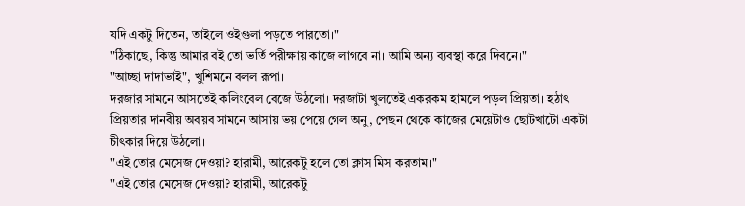যদি একটু দিতেন, তাইলে ওইগুলা পড়তে পারতো।"
"ঠিকাছে, কিন্তু আমার বই তো ভর্তি পরীক্ষায় কাজে লাগবে না। আমি অন্য ব্যবস্থা করে দিবনে।"
"আচ্ছা দাদাভাই", খুশিমনে বলল রূপা।
দরজার সামনে আসতেই কলিংবেল বেজে উঠলো। দরজাটা খুলতেই একরকম হামলে পড়ল প্রিয়তা। হঠাৎ প্রিয়তার দানবীয় অবয়ব সামনে আসায় ভয় পেয়ে গেল অনু, পেছন থেকে কাজের মেয়েটাও ছোটখাটো একটা চীৎকার দিয়ে উঠলো।
"এই তোর মেসেজ দেওয়া? হারামী, আরেকটু হলে তো ক্লাস মিস করতাম।"
"এই তোর মেসেজ দেওয়া? হারামী, আরেকটু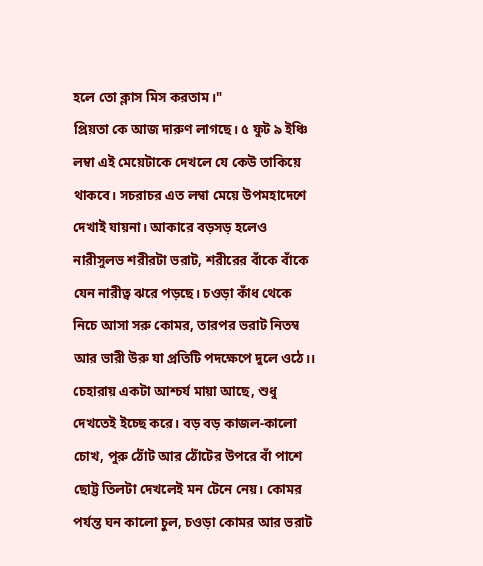হলে তো ক্লাস মিস করতাম।"
প্রিয়তা কে আজ দারুণ লাগছে। ৫ ফুট ৯ ইঞ্চি লম্বা এই মেয়েটাকে দেখলে যে কেউ তাকিয়ে থাকবে। সচরাচর এত লম্বা মেয়ে উপমহাদেশে দেখাই যায়না। আকারে বড়সড় হলেও নারীসুলভ শরীরটা ভরাট, শরীরের বাঁকে বাঁকে যেন নারীত্ব ঝরে পড়ছে। চওড়া কাঁধ থেকে নিচে আসা সরু কোমর, তারপর ভরাট নিতম্ব আর ভারী উরু যা প্রতিটি পদক্ষেপে দুলে ওঠে।। চেহারায় একটা আশ্চর্য মায়া আছে, শুধু দেখতেই ইচ্ছে করে। বড় বড় কাজল-কালো চোখ, পুরু ঠোঁট আর ঠোঁটের উপরে বাঁ পাশে ছোট্ট তিলটা দেখলেই মন টেনে নেয়। কোমর পর্যন্ত ঘন কালো চুল, চওড়া কোমর আর ভরাট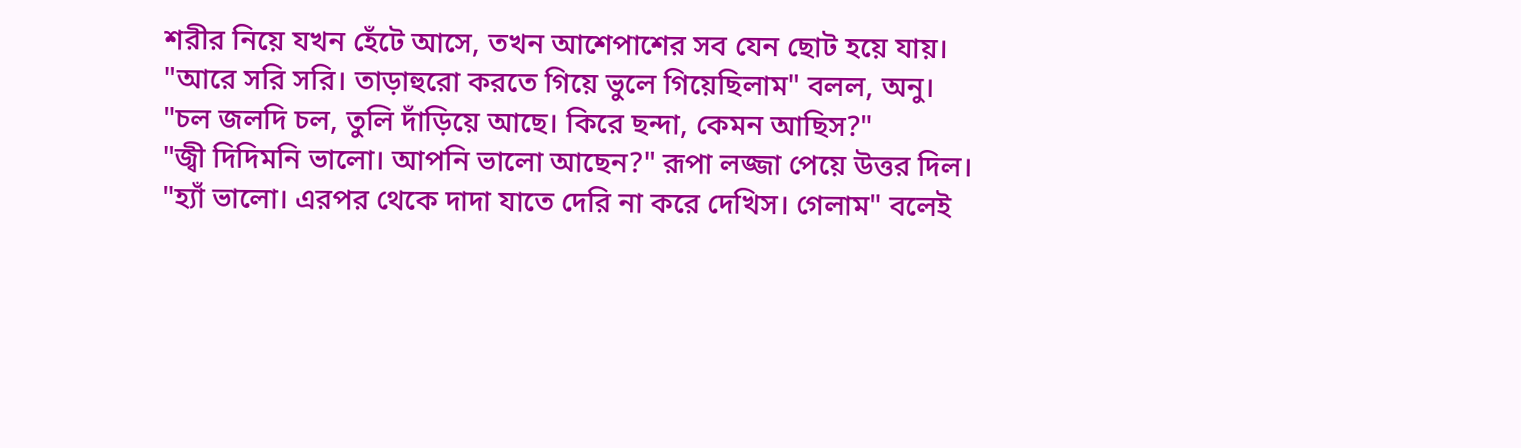শরীর নিয়ে যখন হেঁটে আসে, তখন আশেপাশের সব যেন ছোট হয়ে যায়।
"আরে সরি সরি। তাড়াহুরো করতে গিয়ে ভুলে গিয়েছিলাম" বলল, অনু।
"চল জলদি চল, তুলি দাঁড়িয়ে আছে। কিরে ছন্দা, কেমন আছিস?"
"জ্বী দিদিমনি ভালো। আপনি ভালো আছেন?" রূপা লজ্জা পেয়ে উত্তর দিল।
"হ্যাঁ ভালো। এরপর থেকে দাদা যাতে দেরি না করে দেখিস। গেলাম" বলেই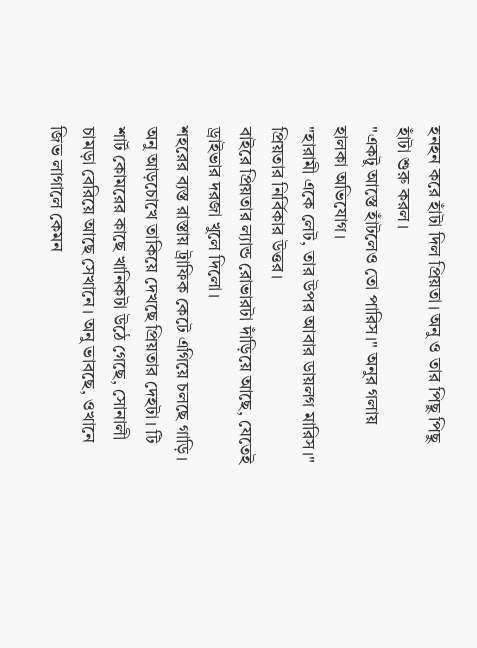হনহন করে হাঁটা দিল প্রিয়তা। অনু ও তার পিছু পিছু হাঁটা শুরু করল।
"একটু আস্তে হাঁটলেও তো পারিস।" অনুর গলায় হালকা অভিযোগ।
"হারামী একে লেট, তার উপর আবার ডায়লগ মারিস।" প্রিয়তার নির্বিকার উত্তর।
বাইরে প্রিয়তার ল্যান্ড রোভারটা দাঁড়িয়ে আছে, যেতেই ড্রাইভার দরজা খুলে দিলো।
শহরের ব্যস্ত রাস্তায় ট্রাফিক কেটে এগিয়ে চলছে গাড়ি। অনু আড়চোখে তাকিয়ে দেখছে প্রিয়তার দেহটা। টি শার্ট কোমরের কাছে খানিকটা উঠে গেছে, সোনালী চামড়া বেরিয়ে আছে সেখানে। অনু ভাবছে, ওখানে জিভ লাগালে কেমন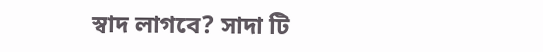স্বাদ লাগবে? সাদা টি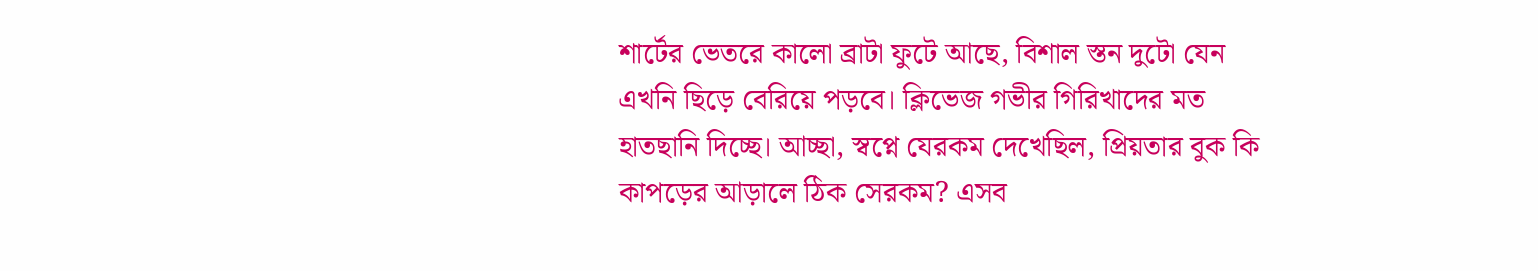শার্টের ভেতরে কালো ব্রাটা ফুটে আছে, বিশাল স্তন দুটো যেন এখনি ছিড়ে বেরিয়ে পড়বে। ক্লিভেজ গভীর গিরিখাদের মত হাতছানি দিচ্ছে। আচ্ছা, স্বপ্নে যেরকম দেখেছিল, প্রিয়তার বুক কি কাপড়ের আড়ালে ঠিক সেরকম? এসব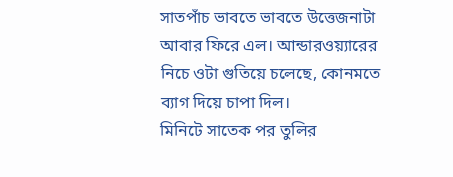সাতপাঁচ ভাবতে ভাবতে উত্তেজনাটা আবার ফিরে এল। আন্ডারওয়্যারের নিচে ওটা গুতিয়ে চলেছে, কোনমতে ব্যাগ দিয়ে চাপা দিল।
মিনিটে সাতেক পর তুলির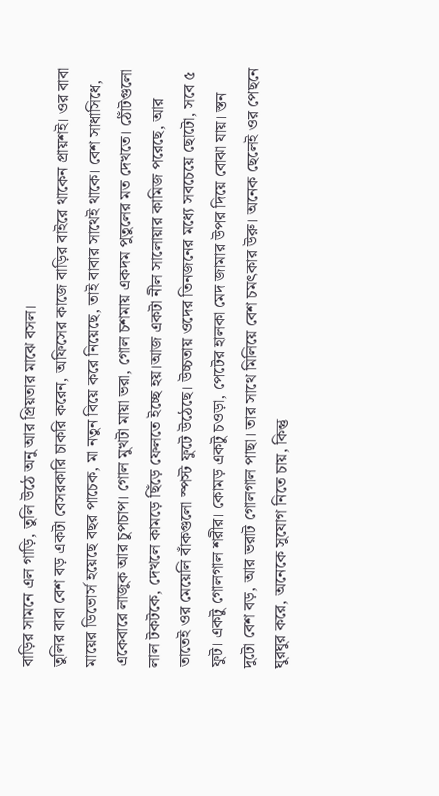বাড়ির সামনে এল গাড়ি, তুলি উঠে অনু আর প্রিয়তার মাঝে বসল।
তুলির বাবা বেশ বড় একটা বেসরকারি চাকরি করেন, অফিসের কাজে বাড়ির বাইরে থাকেন প্রায়শই। ওর বাবা মায়ের ডিভোর্স হয়েছে বছর পাচেক, মা নতুন বিয়ে করে নিয়েছে, তাই বাবার সাথেই থাকে। বেশ সাধাসিধে, একেবারে লাজুক আর চুপচাপ। গোল মুখটা মায়া ভরা, গোল চশমায় একদম পুতুলের মত দেখতে। ঠোঁটগুলো লাল টকটকে, দেখলে কামড়ে ছিঁড়ে ফেলতে ইচ্ছে হয়।আজ একটা নীল সালোয়ার কামিজ পরেছে, আর তাতেই ওর মেয়েলি বাঁকগুলো স্পস্ট ফুটে উঠেছে। উচ্চতায় ওদের তিনজনের মধ্যে সবচেয়ে ছোটো, সবে ৫ ফুট। একটু গোলগাল শরীর। কোমড় একটু চওড়া, পেটের হালকা মেদ জামার উপর দিয়ে বোঝা যায়। স্তন দুটো বেশ বড়, আর ভরাট গোলগাল পাছা। তার সাথে মিলিয়ে বেশ চমৎকার উরু। অনেক ছেলেই ওর পেছনে ঘুরঘুর করে, অনেকে সুযোগ নিতে চায়, কিন্তু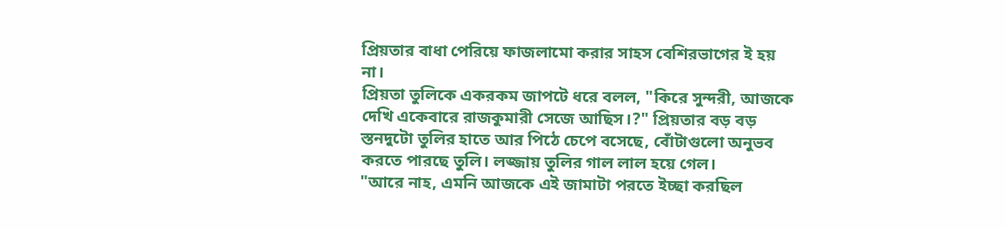প্রিয়তার বাধা পেরিয়ে ফাজলামো করার সাহস বেশিরভাগের ই হয় না।
প্রিয়তা তুলিকে একরকম জাপটে ধরে বলল, "কিরে সুন্দরী, আজকে দেখি একেবারে রাজকুমারী সেজে আছিস।?" প্রিয়তার বড় বড় স্তনদুটো তুলির হাতে আর পিঠে চেপে বসেছে, বোঁটাগুলো অনুভব করতে পারছে তুলি। লজ্জায় তুলির গাল লাল হয়ে গেল।
"আরে নাহ, এমনি আজকে এই জামাটা পরতে ইচ্ছা করছিল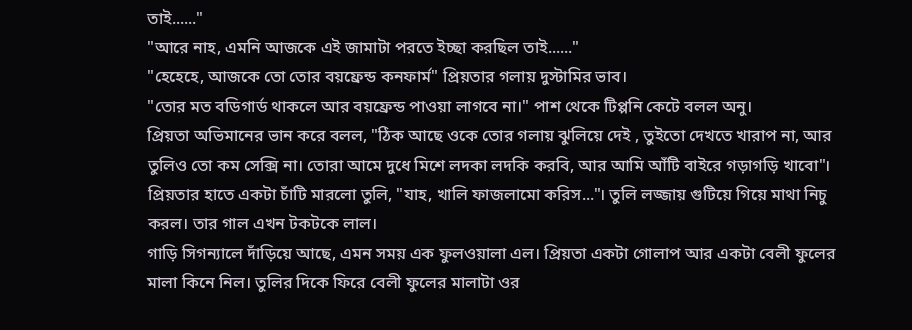তাই......"
"আরে নাহ, এমনি আজকে এই জামাটা পরতে ইচ্ছা করছিল তাই......"
"হেহেহে, আজকে তো তোর বয়ফ্রেন্ড কনফার্ম" প্রিয়তার গলায় দুস্টামির ভাব।
"তোর মত বডিগার্ড থাকলে আর বয়ফ্রেন্ড পাওয়া লাগবে না।" পাশ থেকে টিপ্পনি কেটে বলল অনু।
প্রিয়তা অভিমানের ভান করে বলল, "ঠিক আছে ওকে তোর গলায় ঝুলিয়ে দেই , তুইতো দেখতে খারাপ না, আর তুলিও তো কম সেক্সি না। তোরা আমে দুধে মিশে লদকা লদকি করবি, আর আমি আঁটি বাইরে গড়াগড়ি খাবো"।
প্রিয়তার হাতে একটা চাঁটি মারলো তুলি, "যাহ, খালি ফাজলামো করিস..."। তুলি লজ্জায় গুটিয়ে গিয়ে মাথা নিচু করল। তার গাল এখন টকটকে লাল।
গাড়ি সিগন্যালে দাঁড়িয়ে আছে, এমন সময় এক ফুলওয়ালা এল। প্রিয়তা একটা গোলাপ আর একটা বেলী ফুলের মালা কিনে নিল। তুলির দিকে ফিরে বেলী ফুলের মালাটা ওর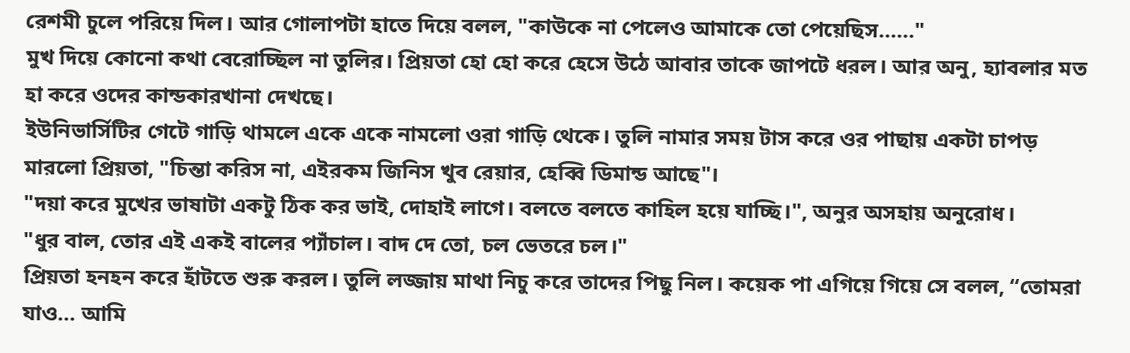রেশমী চুলে পরিয়ে দিল। আর গোলাপটা হাতে দিয়ে বলল, "কাউকে না পেলেও আমাকে তো পেয়েছিস......"
মুখ দিয়ে কোনো কথা বেরোচ্ছিল না তুলির। প্রিয়তা হো হো করে হেসে উঠে আবার তাকে জাপটে ধরল। আর অনু, হ্যাবলার মত হা করে ওদের কান্ডকারখানা দেখছে।
ইউনিভার্সিটির গেটে গাড়ি থামলে একে একে নামলো ওরা গাড়ি থেকে। তুলি নামার সময় টাস করে ওর পাছায় একটা চাপড় মারলো প্রিয়তা, "চিন্তা করিস না, এইরকম জিনিস খুব রেয়ার, হেব্বি ডিমান্ড আছে"।
"দয়া করে মুখের ভাষাটা একটু ঠিক কর ভাই, দোহাই লাগে। বলতে বলতে কাহিল হয়ে যাচ্ছি।", অনুর অসহায় অনুরোধ।
"ধুর বাল, তোর এই একই বালের প্যাঁচাল। বাদ দে তো, চল ভেতরে চল।"
প্রিয়তা হনহন করে হাঁটতে শুরু করল। তুলি লজ্জায় মাথা নিচু করে তাদের পিছু নিল। কয়েক পা এগিয়ে গিয়ে সে বলল, “তোমরা যাও... আমি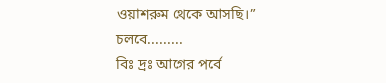ওয়াশরুম থেকে আসছি।”
চলবে.........
বিঃ দ্রঃ আগের পর্বে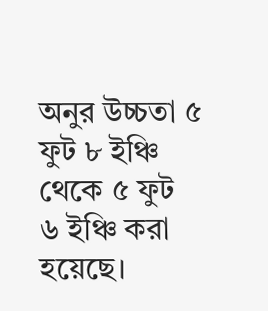অনুর উচ্চতা ৫ ফুট ৮ ইঞ্চি থেকে ৫ ফুট ৬ ইঞ্চি করা হয়েছে।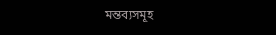মন্তব্যসমূহ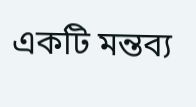একটি মন্তব্য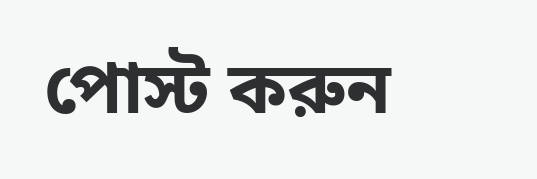পোস্ট করুন